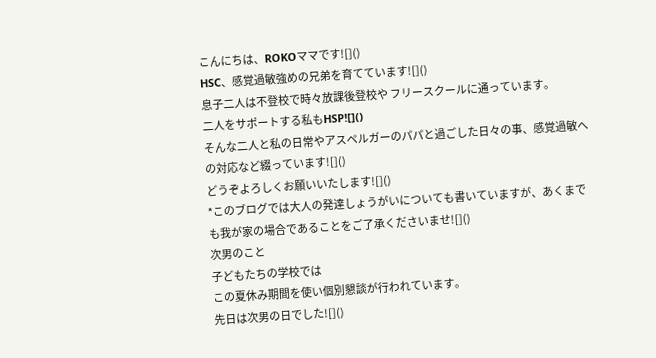こんにちは、ROKOママです![]()
HSC、感覚過敏強めの兄弟を育てています![]()
息子二人は不登校で時々放課後登校や フリースクールに通っています。
二人をサポートする私もHSP![]()
そんな二人と私の日常やアスペルガーのパパと過ごした日々の事、感覚過敏への対応など綴っています![]()
どうぞよろしくお願いいたします![]()
*このブログでは大人の発達しょうがいについても書いていますが、あくまでも我が家の場合であることをご了承くださいませ![]()
次男のこと
子どもたちの学校では
この夏休み期間を使い個別懇談が行われています。
先日は次男の日でした![]()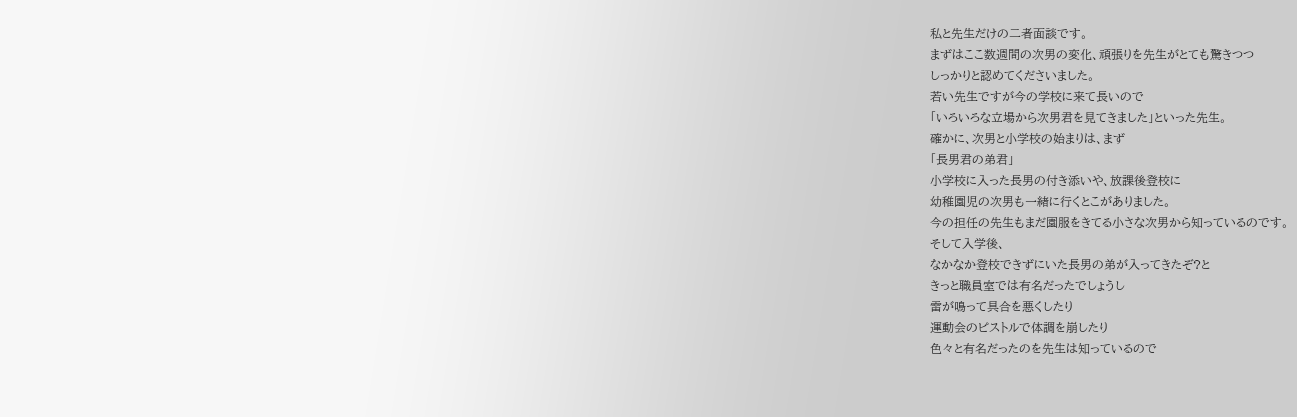私と先生だけの二者面談です。
まずはここ数週間の次男の変化、頑張りを先生がとても驚きつつ
しっかりと認めてくださいました。
若い先生ですが今の学校に来て長いので
「いろいろな立場から次男君を見てきました」といった先生。
確かに、次男と小学校の始まりは、まず
「長男君の弟君」
小学校に入った長男の付き添いや、放課後登校に
幼稚園児の次男も一緒に行くとこがありました。
今の担任の先生もまだ園服をきてる小さな次男から知っているのです。
そして入学後、
なかなか登校できずにいた長男の弟が入ってきたぞ?と
きっと職員室では有名だったでしょうし
雷が鳴って具合を悪くしたり
運動会のピストルで体調を崩したり
色々と有名だったのを先生は知っているので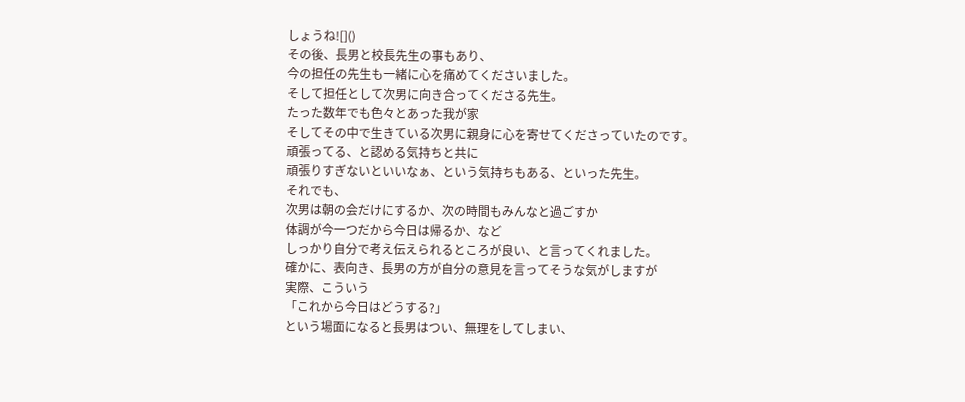しょうね![]()
その後、長男と校長先生の事もあり、
今の担任の先生も一緒に心を痛めてくださいました。
そして担任として次男に向き合ってくださる先生。
たった数年でも色々とあった我が家
そしてその中で生きている次男に親身に心を寄せてくださっていたのです。
頑張ってる、と認める気持ちと共に
頑張りすぎないといいなぁ、という気持ちもある、といった先生。
それでも、
次男は朝の会だけにするか、次の時間もみんなと過ごすか
体調が今一つだから今日は帰るか、など
しっかり自分で考え伝えられるところが良い、と言ってくれました。
確かに、表向き、長男の方が自分の意見を言ってそうな気がしますが
実際、こういう
「これから今日はどうする?」
という場面になると長男はつい、無理をしてしまい、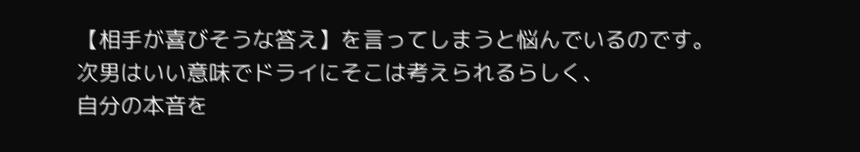【相手が喜びそうな答え】を言ってしまうと悩んでいるのです。
次男はいい意味でドライにそこは考えられるらしく、
自分の本音を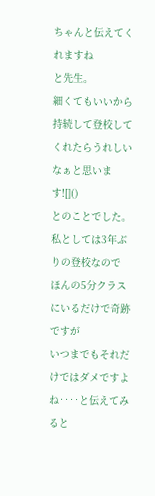ちゃんと伝えてくれますね
と先生。
細くてもいいから持続して登校してくれたらうれしいなぁと思います![]()
とのことでした。
私としては3年ぶりの登校なので
ほんの5分クラスにいるだけで奇跡ですが
いつまでもそれだけではダメですよね‥‥と伝えてみると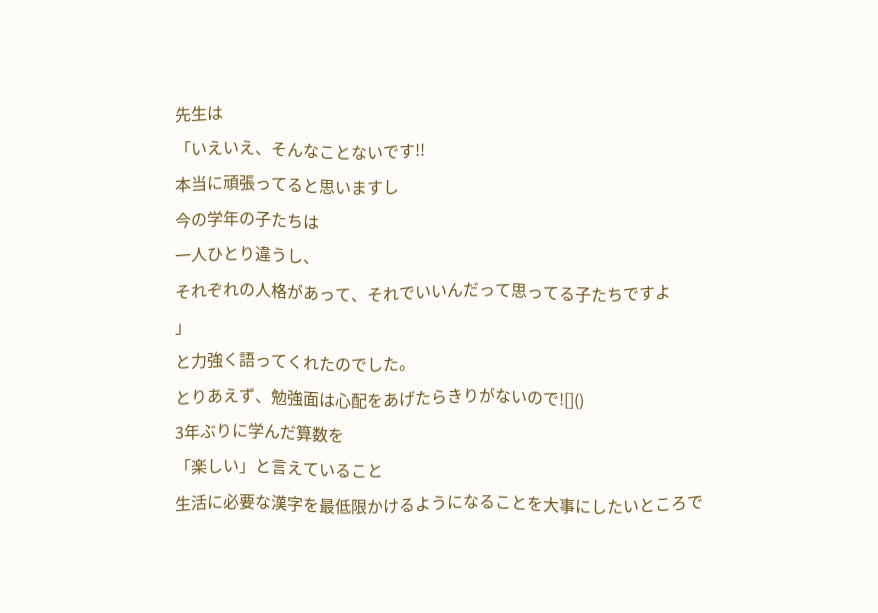先生は
「いえいえ、そんなことないです!!
本当に頑張ってると思いますし
今の学年の子たちは
一人ひとり違うし、
それぞれの人格があって、それでいいんだって思ってる子たちですよ
」
と力強く語ってくれたのでした。
とりあえず、勉強面は心配をあげたらきりがないので![]()
3年ぶりに学んだ算数を
「楽しい」と言えていること
生活に必要な漢字を最低限かけるようになることを大事にしたいところで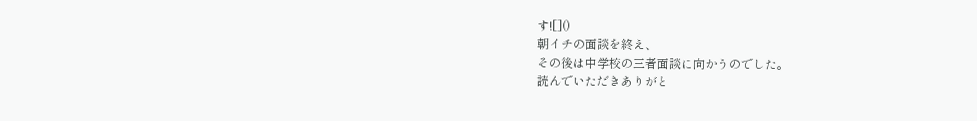す![]()
朝イチの面談を終え、
その後は中学校の三者面談に向かうのでした。
読んでいただきありがと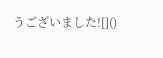うございました![]()